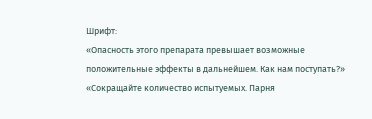Шрифт:
«Опасность этого препарата превышает возможные положительные эффекты в дальнейшем. Как нам поступать?»
«Сокращайте количество испытуемых. Парня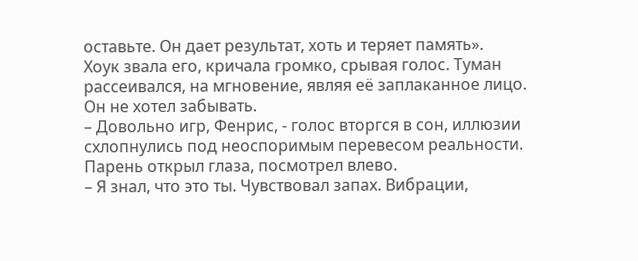оставьте. Он дает результат, хоть и теряет память».
Хоук звала его, кричала громко, срывая голос. Туман рассеивался, на мгновение, являя её заплаканное лицо.
Он не хотел забывать.
– Довольно игр, Фенрис, - голос вторгся в сон, иллюзии схлопнулись под неоспоримым перевесом реальности.
Парень открыл глаза, посмотрел влево.
– Я знал, что это ты. Чувствовал запах. Вибрации,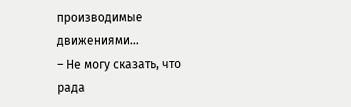производимые движениями…
– Не могу сказать, что рада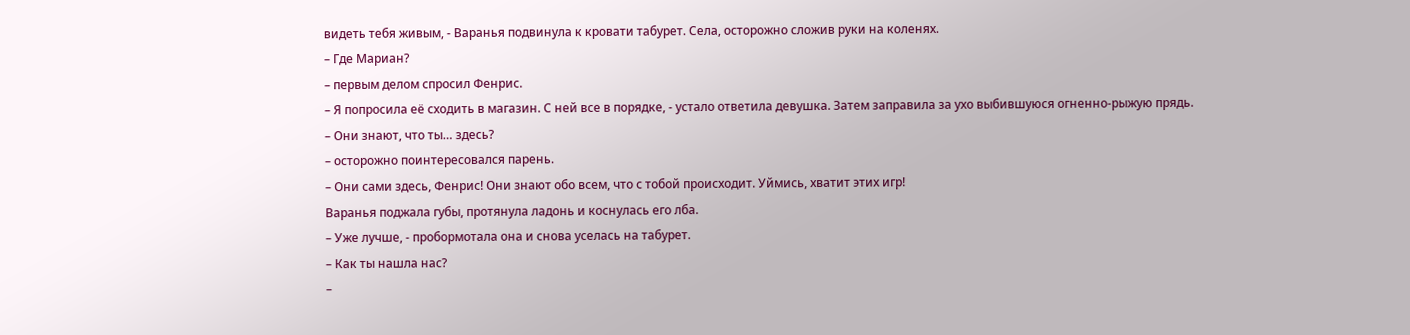видеть тебя живым, - Варанья подвинула к кровати табурет. Села, осторожно сложив руки на коленях.
– Где Мариан?
– первым делом спросил Фенрис.
– Я попросила её сходить в магазин. С ней все в порядке, - устало ответила девушка. Затем заправила за ухо выбившуюся огненно-рыжую прядь.
– Они знают, что ты… здесь?
– осторожно поинтересовался парень.
– Они сами здесь, Фенрис! Они знают обо всем, что с тобой происходит. Уймись, хватит этих игр!
Варанья поджала губы, протянула ладонь и коснулась его лба.
– Уже лучше, - пробормотала она и снова уселась на табурет.
– Как ты нашла нас?
–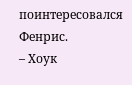поинтересовался Фенрис.
– Хоук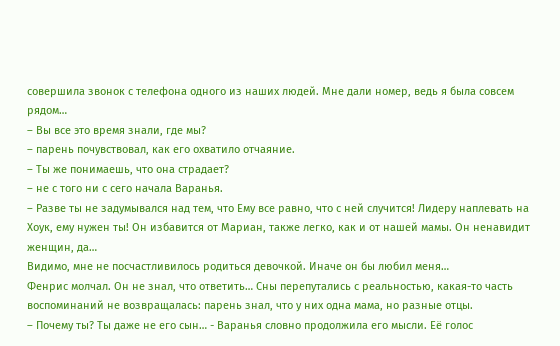совершила звонок с телефона одного из наших людей. Мне дали номер, ведь я была совсем рядом…
– Вы все это время знали, где мы?
– парень почувствовал, как его охватило отчаяние.
– Ты же понимаешь, что она страдает?
– не с того ни с сего начала Варанья.
– Разве ты не задумывался над тем, что Ему все равно, что с ней случится! Лидеру наплевать на Хоук, ему нужен ты! Он избавится от Мариан, также легко, как и от нашей мамы. Он ненавидит женщин, да…
Видимо, мне не посчастливилось родиться девочкой. Иначе он бы любил меня…
Фенрис молчал. Он не знал, что ответить… Сны перепутались с реальностью, какая-то часть воспоминаний не возвращалась: парень знал, что у них одна мама, но разные отцы.
– Почему ты? Ты даже не его сын… - Варанья словно продолжила его мысли. Её голос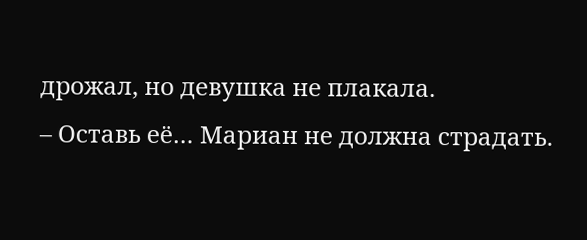дрожал, но девушка не плакала.
– Оставь её… Мариан не должна страдать.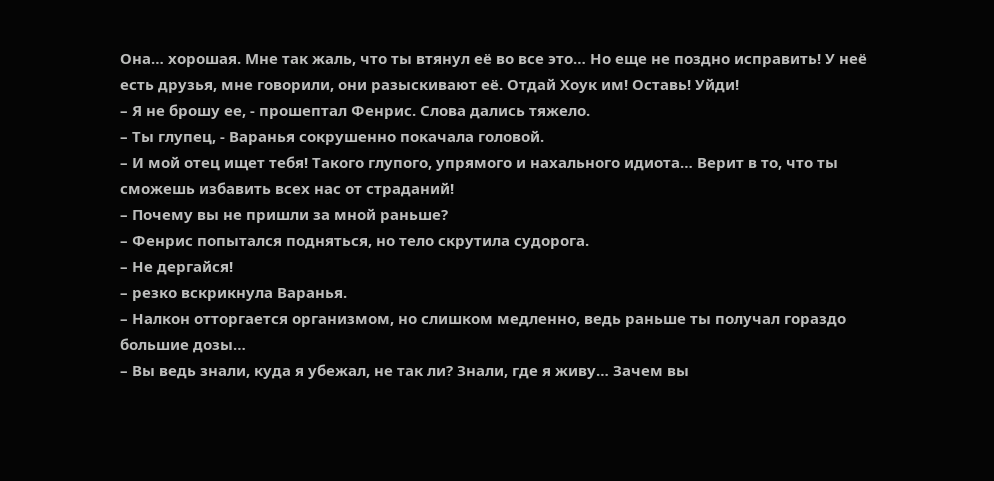Она… хорошая. Мне так жаль, что ты втянул её во все это… Но еще не поздно исправить! У неё есть друзья, мне говорили, они разыскивают её. Отдай Хоук им! Оставь! Уйди!
– Я не брошу ее, - прошептал Фенрис. Слова дались тяжело.
– Ты глупец, - Варанья сокрушенно покачала головой.
– И мой отец ищет тебя! Такого глупого, упрямого и нахального идиота… Верит в то, что ты сможешь избавить всех нас от страданий!
– Почему вы не пришли за мной раньше?
– Фенрис попытался подняться, но тело скрутила судорога.
– Не дергайся!
– резко вскрикнула Варанья.
– Налкон отторгается организмом, но слишком медленно, ведь раньше ты получал гораздо большие дозы…
– Вы ведь знали, куда я убежал, не так ли? Знали, где я живу… Зачем вы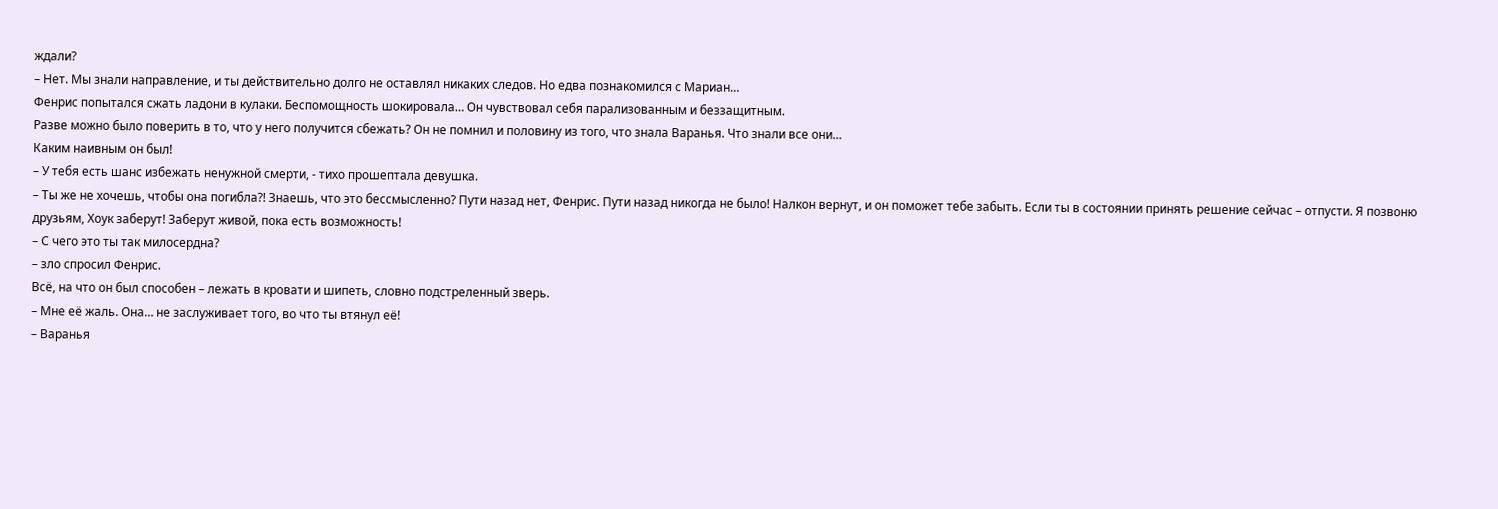ждали?
– Нет. Мы знали направление, и ты действительно долго не оставлял никаких следов. Но едва познакомился с Мариан…
Фенрис попытался сжать ладони в кулаки. Беспомощность шокировала… Он чувствовал себя парализованным и беззащитным.
Разве можно было поверить в то, что у него получится сбежать? Он не помнил и половину из того, что знала Варанья. Что знали все они…
Каким наивным он был!
– У тебя есть шанс избежать ненужной смерти, - тихо прошептала девушка.
– Ты же не хочешь, чтобы она погибла?! Знаешь, что это бессмысленно? Пути назад нет, Фенрис. Пути назад никогда не было! Налкон вернут, и он поможет тебе забыть. Если ты в состоянии принять решение сейчас – отпусти. Я позвоню друзьям, Хоук заберут! Заберут живой, пока есть возможность!
– С чего это ты так милосердна?
– зло спросил Фенрис.
Всё, на что он был способен – лежать в кровати и шипеть, словно подстреленный зверь.
– Мне её жаль. Она… не заслуживает того, во что ты втянул её!
– Варанья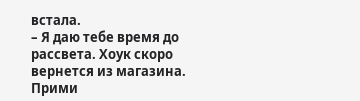встала.
– Я даю тебе время до рассвета. Хоук скоро вернется из магазина. Прими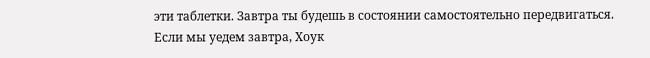эти таблетки. Завтра ты будешь в состоянии самостоятельно передвигаться. Если мы уедем завтра, Хоук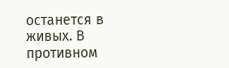останется в живых. В противном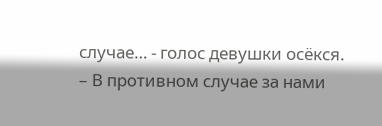случае… - голос девушки осёкся.
– В противном случае за нами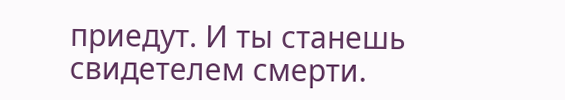приедут. И ты станешь свидетелем смерти.